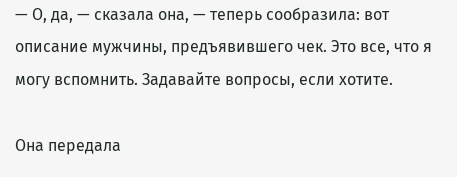— О, да, — сказала она, — теперь сообразила: вот описание мужчины, предъявившего чек. Это все, что я могу вспомнить. Задавайте вопросы, если хотите.

Она передала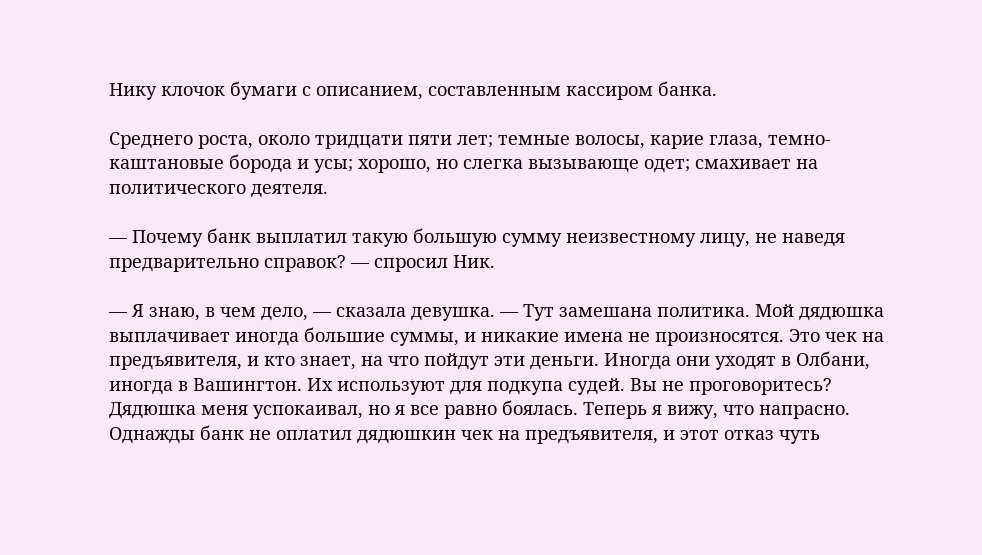Нику клочок бумаги с описанием, составленным кассиром банка.

Среднего роста, около тридцати пяти лет; темные волосы, карие глаза, темно-каштановые борода и усы; хорошо, но слегка вызывающе одет; смахивает на политического деятеля.

— Почему банк выплатил такую большую сумму неизвестному лицу, не наведя предварительно справок? — спросил Ник.

— Я знаю, в чем дело, — сказала девушка. — Тут замешана политика. Мой дядюшка выплачивает иногда большие суммы, и никакие имена не произносятся. Это чек на предъявителя, и кто знает, на что пойдут эти деньги. Иногда они уходят в Олбани, иногда в Вашингтон. Их используют для подкупа судей. Вы не проговоритесь? Дядюшка меня успокаивал, но я все равно боялась. Теперь я вижу, что напрасно. Однажды банк не оплатил дядюшкин чек на предъявителя, и этот отказ чуть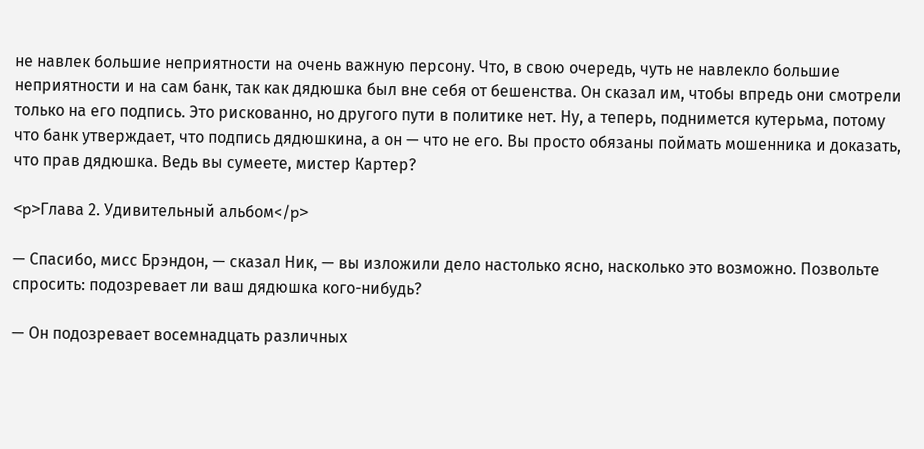не навлек большие неприятности на очень важную персону. Что, в свою очередь, чуть не навлекло большие неприятности и на сам банк, так как дядюшка был вне себя от бешенства. Он сказал им, чтобы впредь они смотрели только на его подпись. Это рискованно, но другого пути в политике нет. Ну, а теперь, поднимется кутерьма, потому что банк утверждает, что подпись дядюшкина, а он — что не его. Вы просто обязаны поймать мошенника и доказать, что прав дядюшка. Ведь вы сумеете, мистер Картер?

<p>Глава 2. Удивительный альбом</p>

— Спасибо, мисс Брэндон, — сказал Ник, — вы изложили дело настолько ясно, насколько это возможно. Позвольте спросить: подозревает ли ваш дядюшка кого-нибудь?

— Он подозревает восемнадцать различных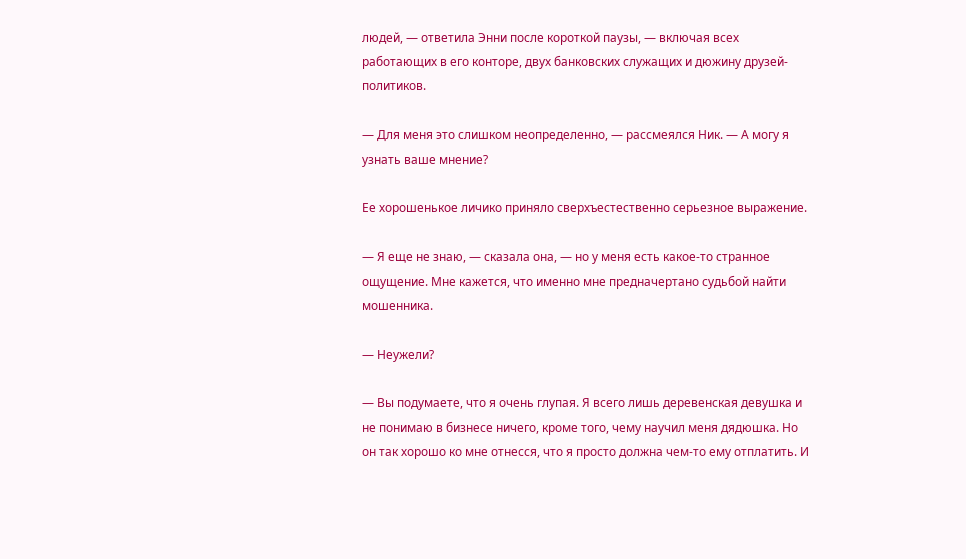людей, — ответила Энни после короткой паузы, — включая всех работающих в его конторе, двух банковских служащих и дюжину друзей-политиков.

— Для меня это слишком неопределенно, — рассмеялся Ник. — А могу я узнать ваше мнение?

Ее хорошенькое личико приняло сверхъестественно серьезное выражение.

— Я еще не знаю, — сказала она, — но у меня есть какое-то странное ощущение. Мне кажется, что именно мне предначертано судьбой найти мошенника.

— Неужели?

— Вы подумаете, что я очень глупая. Я всего лишь деревенская девушка и не понимаю в бизнесе ничего, кроме того, чему научил меня дядюшка. Но он так хорошо ко мне отнесся, что я просто должна чем-то ему отплатить. И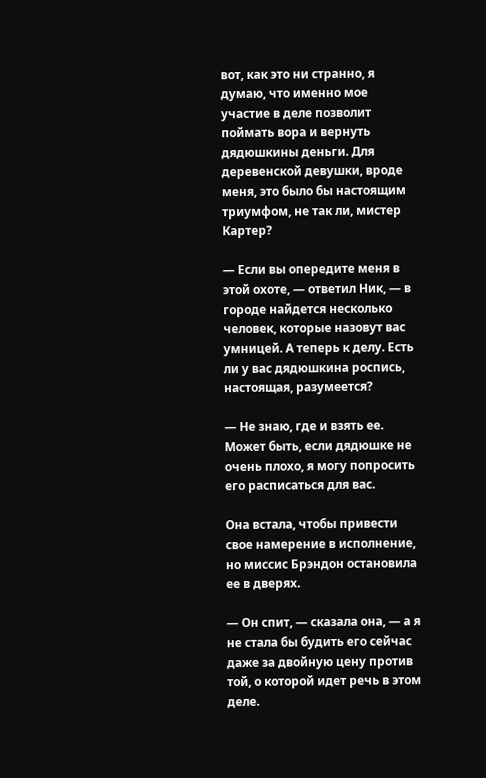вот, как это ни странно, я думаю, что именно мое участие в деле позволит поймать вора и вернуть дядюшкины деньги. Для деревенской девушки, вроде меня, это было бы настоящим триумфом, не так ли, мистер Картер?

— Если вы опередите меня в этой охоте, — ответил Ник, — в городе найдется несколько человек, которые назовут вас умницей. А теперь к делу. Есть ли у вас дядюшкина роспись, настоящая, разумеется?

— Не знаю, где и взять ее. Может быть, если дядюшке не очень плохо, я могу попросить его расписаться для вас.

Она встала, чтобы привести свое намерение в исполнение, но миссис Брэндон остановила ее в дверях.

— Он спит, — сказала она, — а я не стала бы будить его сейчас даже за двойную цену против той, о которой идет речь в этом деле.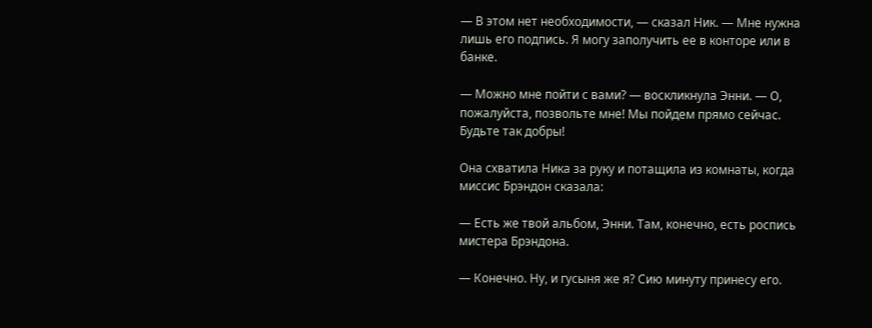— В этом нет необходимости, — сказал Ник. — Мне нужна лишь его подпись. Я могу заполучить ее в конторе или в банке.

— Можно мне пойти с вами? — воскликнула Энни. — О, пожалуйста, позвольте мне! Мы пойдем прямо сейчас. Будьте так добры!

Она схватила Ника за руку и потащила из комнаты, когда миссис Брэндон сказала:

— Есть же твой альбом, Энни. Там, конечно, есть роспись мистера Брэндона.

— Конечно. Ну, и гусыня же я? Сию минуту принесу его.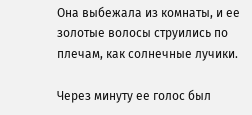Она выбежала из комнаты, и ее золотые волосы струились по плечам, как солнечные лучики.

Через минуту ее голос был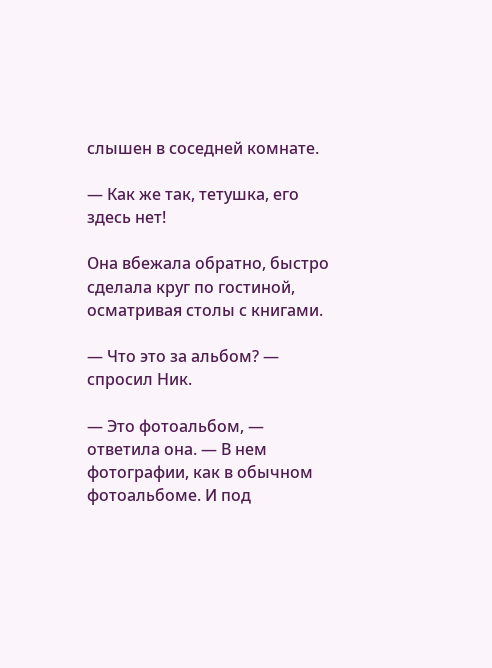слышен в соседней комнате.

— Как же так, тетушка, его здесь нет!

Она вбежала обратно, быстро сделала круг по гостиной, осматривая столы с книгами.

— Что это за альбом? — спросил Ник.

— Это фотоальбом, — ответила она. — В нем фотографии, как в обычном фотоальбоме. И под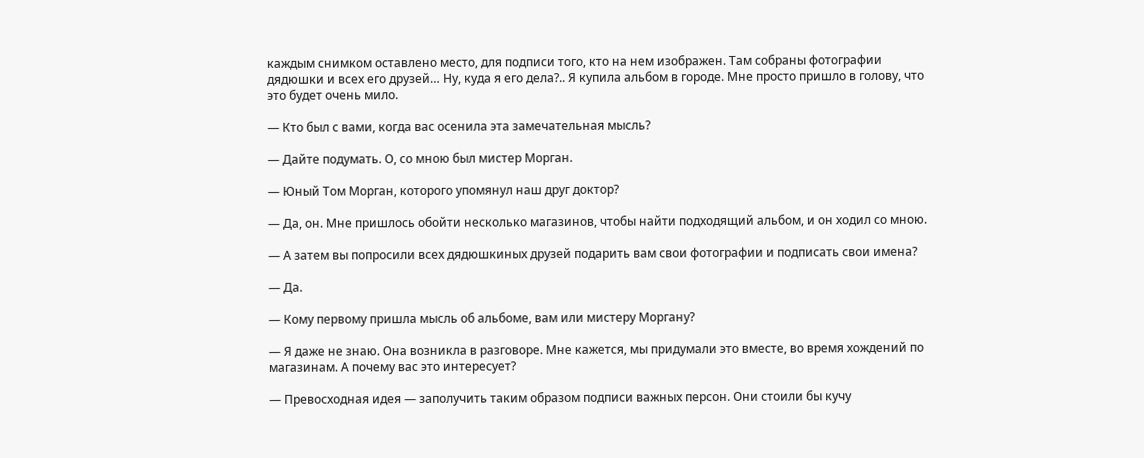каждым снимком оставлено место, для подписи того, кто на нем изображен. Там собраны фотографии дядюшки и всех его друзей… Ну, куда я его дела?.. Я купила альбом в городе. Мне просто пришло в голову, что это будет очень мило.

— Кто был с вами, когда вас осенила эта замечательная мысль?

— Дайте подумать. О, со мною был мистер Морган.

— Юный Том Морган, которого упомянул наш друг доктор?

— Да, он. Мне пришлось обойти несколько магазинов, чтобы найти подходящий альбом, и он ходил со мною.

— А затем вы попросили всех дядюшкиных друзей подарить вам свои фотографии и подписать свои имена?

— Да.

— Кому первому пришла мысль об альбоме, вам или мистеру Моргану?

— Я даже не знаю. Она возникла в разговоре. Мне кажется, мы придумали это вместе, во время хождений по магазинам. А почему вас это интересует?

— Превосходная идея — заполучить таким образом подписи важных персон. Они стоили бы кучу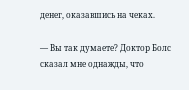денег, оказавшись на чеках.

— Вы так думаете? Доктор Болс сказал мне однажды, что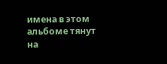имена в этом альбоме тянут на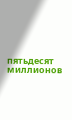пятьдесят миллионов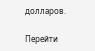долларов.

Перейти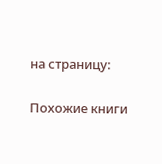на страницу:

Похожие книги